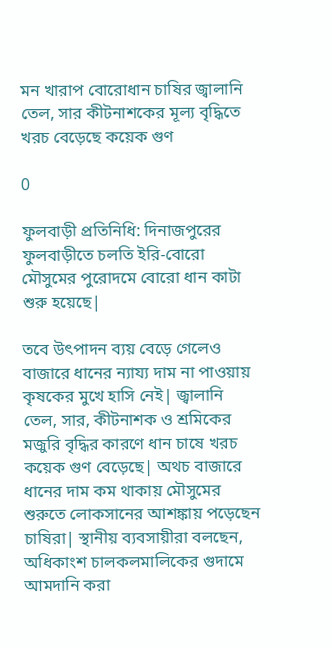মন খারাপ বোরোধান চাষির জ্বালানি তেল, সার কীটনাশকের মূল্য বৃদ্ধিতে খরচ বেড়েছে কয়েক গুণ

0

ফুলবাড়ী প্রতিনিধি: দিনাজপুরের ফুলবাড়ীতে চলতি ইরি-বোরো মৌসুমের পুরোদমে বোরো ধান কাটা শুরু হয়েছে|

তবে উৎপাদন ব্যয় বেড়ে গেলেও বাজারে ধানের ন্যায্য দাম না পাওয়ায় কৃষকের মুখে হাসি নেই| জ্বালানি তেল, সার, কীটনাশক ও শ্রমিকের মজুরি বৃদ্ধির কারণে ধান চাষে খরচ কয়েক গুণ বেড়েছে| অথচ বাজারে ধানের দাম কম থাকায় মৌসুমের শুরুতে লোকসানের আশঙ্কায় পড়েছেন চাষিরা| স্থানীয় ব্যবসায়ীরা বলছেন, অধিকাংশ চালকলমালিকের গুদামে আমদানি করা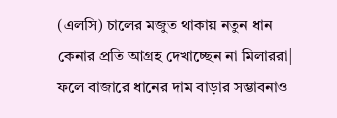(এলসি) চালের মজুত থাকায় নতুন ধান কেনার প্রতি আগ্রহ দেখাচ্ছেন না মিলাররা| ফলে বাজারে ধানের দাম বাড়ার সম্ভাবনাও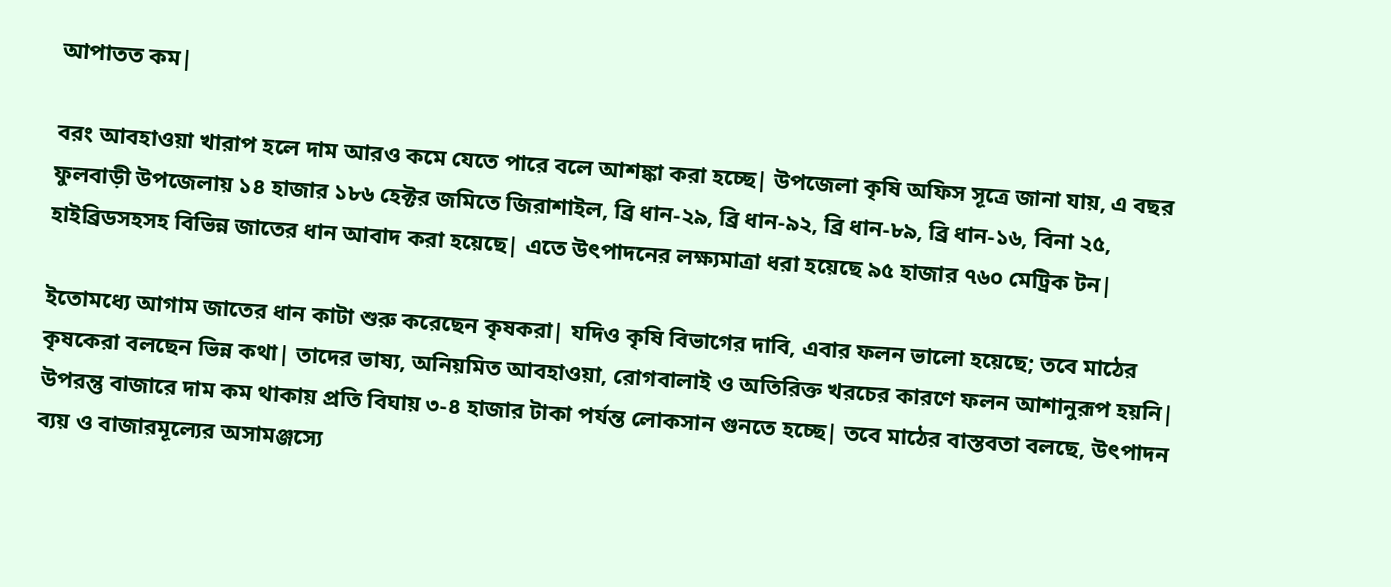আপাতত কম|

বরং আবহাওয়া খারাপ হলে দাম আরও কমে যেতে পারে বলে আশঙ্কা করা হচ্ছে| উপজেলা কৃষি অফিস সূত্রে জানা যায়, এ বছর ফুলবাড়ী উপজেলায় ১৪ হাজার ১৮৬ হেক্টর জমিতে জিরাশাইল, ব্রি ধান-২৯, ব্রি ধান-৯২, ব্রি ধান-৮৯, ব্রি ধান-১৬, বিনা ২৫, হাইব্রিডসহসহ বিভিন্ন জাতের ধান আবাদ করা হয়েছে| এতে উৎপাদনের লক্ষ্যমাত্রা ধরা হয়েছে ৯৫ হাজার ৭৬০ মেট্রিক টন|

ইতোমধ্যে আগাম জাতের ধান কাটা শুরু করেছেন কৃষকরা| যদিও কৃষি বিভাগের দাবি, এবার ফলন ভালো হয়েছে; তবে মাঠের কৃষকেরা বলছেন ভিন্ন কথা| তাদের ভাষ্য, অনিয়মিত আবহাওয়া, রোগবালাই ও অতিরিক্ত খরচের কারণে ফলন আশানুরূপ হয়নি| উপরন্তু বাজারে দাম কম থাকায় প্রতি বিঘায় ৩-৪ হাজার টাকা পর্যন্ত লোকসান গুনতে হচ্ছে| তবে মাঠের বাস্তবতা বলছে, উৎপাদন ব্যয় ও বাজারমূল্যের অসামঞ্জস্যে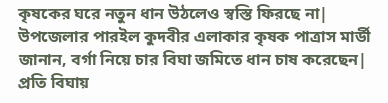কৃষকের ঘরে নতুন ধান উঠলেও স্বস্তি ফিরছে না| উপজেলার পারইল কুদবীর এলাকার কৃষক পাত্রাস মার্ডী জানান, বর্গা নিয়ে চার বিঘা জমিতে ধান চাষ করেছেন| প্রতি বিঘায়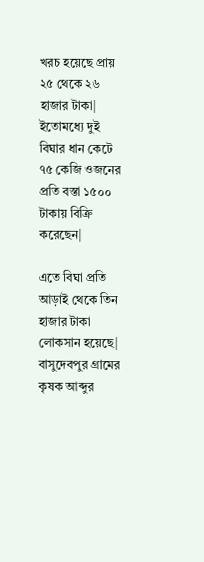খরচ হয়েছে প্রায় ২৫ থেকে ২৬ হাজার টাকা| ইতোমধ্যে দুই বিঘার ধান কেটে ৭৫ কেজি ওজনের প্রতি বস্তা ১৫০০ টাকায় বিক্রি করেছেন|

এতে বিঘা প্রতি আড়াই থেকে তিন হাজার টাকা লোকসান হয়েছে| বাসুদেবপুর গ্রামের কৃষক আব্দুর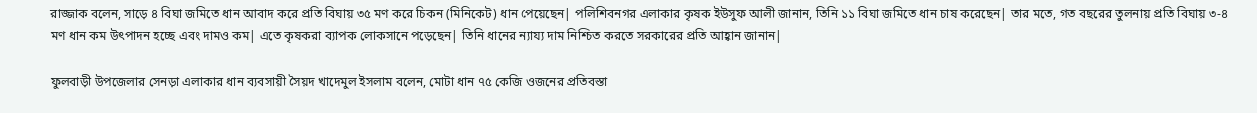রাজ্জাক বলেন, সাড়ে ৪ বিঘা জমিতে ধান আবাদ করে প্রতি বিঘায় ৩৫ মণ করে চিকন (মিনিকেট) ধান পেয়েছেন| পলিশিবনগর এলাকার কৃষক ইউসুফ আলী জানান, তিনি ১১ বিঘা জমিতে ধান চাষ করেছেন| তার মতে, গত বছরের তুলনায় প্রতি বিঘায় ৩-৪ মণ ধান কম উৎপাদন হচ্ছে এবং দামও কম| এতে কৃষকরা ব্যাপক লোকসানে পড়েছেন| তিনি ধানের ন্যায্য দাম নিশ্চিত করতে সরকারের প্রতি আহ্বান জানান|

ফুলবাড়ী উপজেলার সেনড়া এলাকার ধান ব্যবসায়ী সৈয়দ খাদেমুল ইসলাম বলেন, মোটা ধান ৭৫ কেজি ওজনের প্রতিবস্তা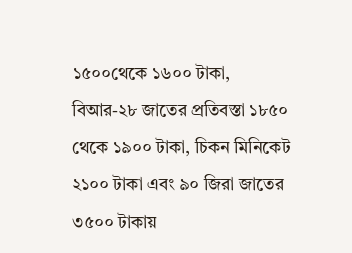১৫০০থেকে ১৬০০ টাকা, বিআর-২৮ জাতের প্রতিবস্তা ১৮৫০ থেকে ১৯০০ টাকা, চিকন মিনিকেট ২১০০ টাকা এবং ৯০ জিরা জাতের ৩৫০০ টাকায়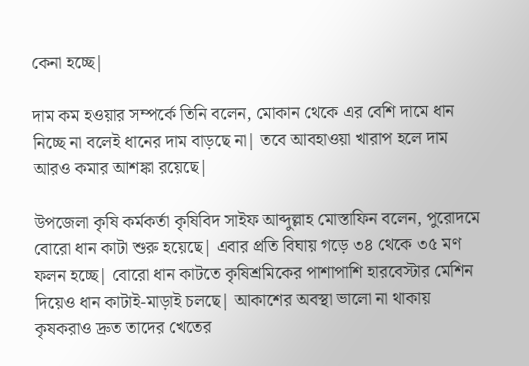কেনা হচ্ছে|

দাম কম হওয়ার সম্পর্কে তিনি বলেন, মোকান থেকে এর বেশি দামে ধান নিচ্ছে না বলেই ধানের দাম বাড়ছে না| তবে আবহাওয়া খারাপ হলে দাম আরও কমার আশঙ্কা রয়েছে|

উপজেলা কৃষি কর্মকর্তা কৃষিবিদ সাইফ আব্দুল্লাহ মোস্তাফিন বলেন, পুরোদমে বোরো ধান কাটা শুরু হয়েছে| এবার প্রতি বিঘায় গড়ে ৩৪ থেকে ৩৫ মণ ফলন হচ্ছে| বোরো ধান কাটতে কৃষিশ্রমিকের পাশাপাশি হারবেস্টার মেশিন দিয়েও ধান কাটাই-মাড়াই চলছে| আকাশের অবস্থা ভালো না থাকায় কৃষকরাও দ্রুত তাদের খেতের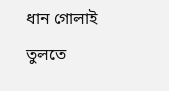ধান গোলাই তুলতে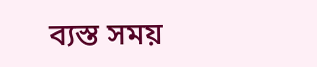ব্যস্ত সময়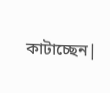কাটাচ্ছেন|